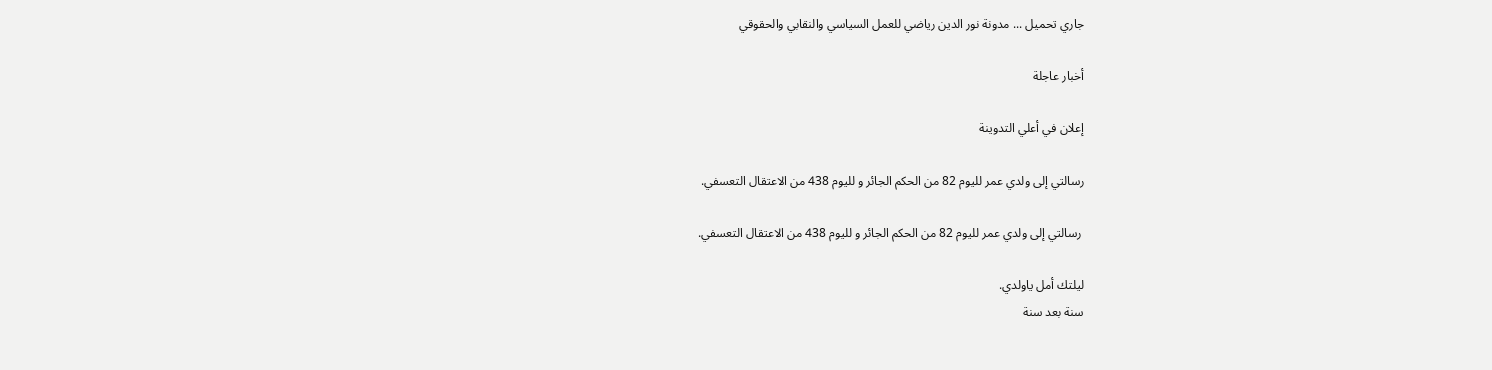جاري تحميل ... مدونة نور الدين رياضي للعمل السياسي والنقابي والحقوقي

أخبار عاجلة

إعلان في أعلي التدوينة

رسالتي إلى ولدي عمر لليوم 82 من الحكم الجائر و لليوم 438 من الاعتقال التعسفي.

 رسالتي إلى ولدي عمر لليوم 82 من الحكم الجائر و لليوم 438 من الاعتقال التعسفي.

ليلتك أمل ياولدي.
سنة بعد سنة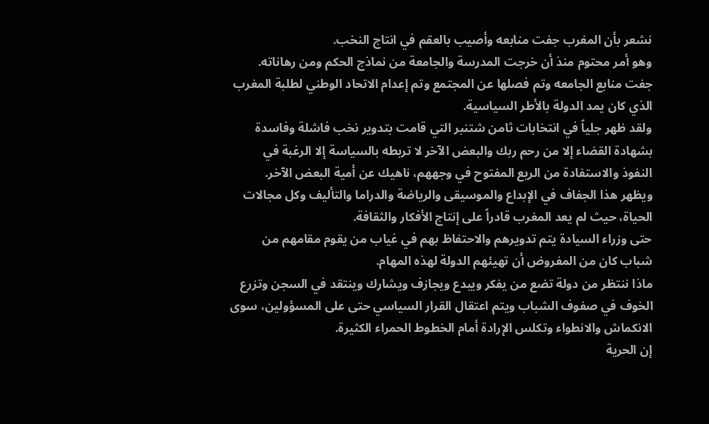نشعر بأن المغرب جفت منابعه وأصيب بالعقم في انتاج النخب.
وهو أمر محتوم منذ أن خرجت المدرسة والجامعة من نماذج الحكم ومن رهاناته.
جفت منابع الجامعه وتم فصلها عن المجتمع وتم إعدام الاتحاد الوطني لطلبة المغرب الذي كان يمد الدولة بالأطر السياسية.
ولقد ظهر جلياً في انتخابات ثامن شتنبر التي قامت بتدوير نخب فاشلة وفاسدة بشهادة القضاء إلا من رحم ربك والبعض الآخر لا تربطه بالسياسة إلا الرغبة في النفوذ والاستفادة من الريع المفتوح في وجههم، ناهيك عن أمية البعض الآخر.
ويظهر هذا الجفاف في الإبداع والموسيقى والرياضة والدراما والتأليف وكل مجالات الحياة، حيث لم يعد المغرب قادراً على إنتاج الأفكار والثقافة.
حتى وزراء السيادة يتم تدويرهم والاحتفاظ بهم في غياب من يقوم مقامهم من شباب كان من المفروض أن تهيئهم الدولة لهذه المهام.
ماذا ننتظر من دولة تضع من يفكر ويبدع ويجازف ويشارك وينتقد في السجن وتزرع الخوف في صفوف الشباب ويتم اعتقال القرار السياسي حتى على المسؤولين، سوى الانكماش والانطواء وتكلس الإرادة أمام الخطوط الحمراء الكثيرة.
إن الحرية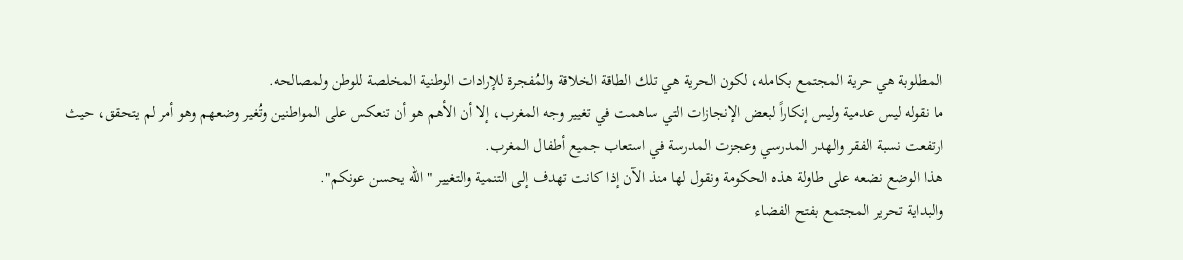المطلوبة هي حرية المجتمع بكامله، لكون الحرية هي تلك الطاقة الخلاقة والمُفجرة للإرادات الوطنية المخلصة للوطن ولمصالحه.
ما نقوله ليس عدمية وليس إنكاراً لبعض الإنجازات التي ساهمت في تغيير وجه المغرب، إلا أن الأهم هو أن تنعكس على المواطنين وتُغير وضعهم وهو أمر لم يتحقق، حيث ارتفعت نسبة الفقر والهدر المدرسي وعجزت المدرسة في استعاب جميع أطفال المغرب.
هذا الوضع نضعه على طاولة هذه الحكومة ونقول لها منذ الآن إذا كانت تهدف إلى التنمية والتغيير " الله يحسن عونكم".
والبداية تحرير المجتمع بفتح الفضاء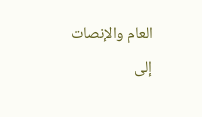العام والإنصات إلى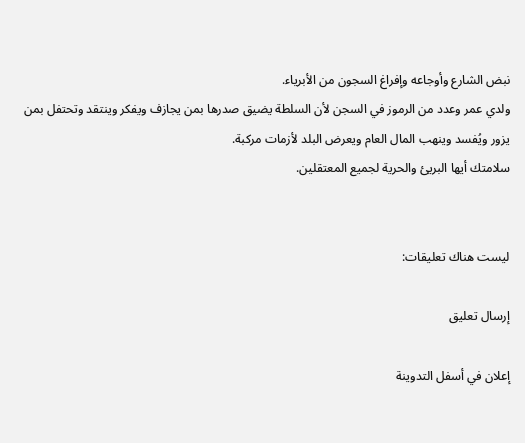نبض الشارع وأوجاعه وإفراغ السجون من الأبرياء.
ولدي عمر وعدد من الرموز في السجن لأن السلطة يضيق صدرها بمن يجازف ويفكر وينتقد وتحتفل بمن يزور ويُفسد وينهب المال العام ويعرض البلد لأزمات مركبة.
سلامتك أيها البريئ والحرية لجميع المعتقلين.


ليست هناك تعليقات:

إرسال تعليق

إعلان في أسفل التدوينة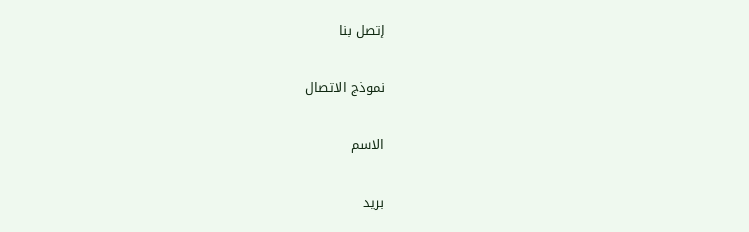إتصل بنا

نموذج الاتصال

الاسم

بريد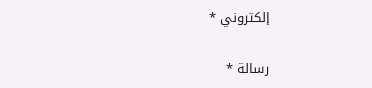إلكتروني *

رسالة *